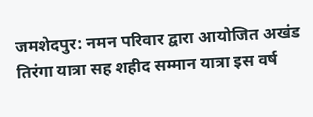जमशेदपुर: नमन परिवार द्वारा आयोजित अखंड तिरंगा यात्रा सह शहीद सम्मान यात्रा इस वर्ष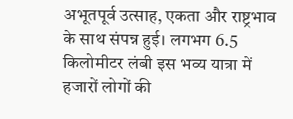अभूतपूर्व उत्साह, एकता और राष्ट्रभाव के साथ संपन्न हुई। लगभग 6.5 किलोमीटर लंबी इस भव्य यात्रा में हजारों लोगों की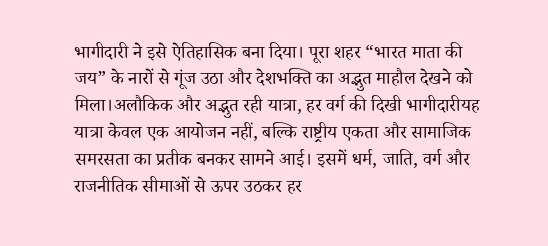भागीदारी ने इसे ऐतिहासिक बना दिया। पूरा शहर “भारत माता की जय” के नारों से गूंज उठा और देशभक्ति का अद्भुत माहौल देखने को मिला।अलौकिक और अद्भुत रही यात्रा, हर वर्ग की दिखी भागीदारीयह यात्रा केवल एक आयोजन नहीं, बल्कि राष्ट्रीय एकता और सामाजिक समरसता का प्रतीक बनकर सामने आई। इसमें धर्म, जाति, वर्ग और राजनीतिक सीमाओं से ऊपर उठकर हर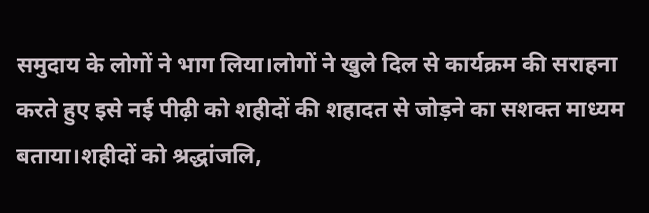समुदाय के लोगों ने भाग लिया।लोगों ने खुले दिल से कार्यक्रम की सराहना करते हुए इसे नई पीढ़ी को शहीदों की शहादत से जोड़ने का सशक्त माध्यम बताया।शहीदों को श्रद्धांजलि,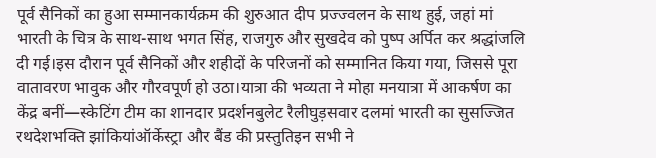पूर्व सैनिकों का हुआ सम्मानकार्यक्रम की शुरुआत दीप प्रज्ज्वलन के साथ हुई, जहां मां भारती के चित्र के साथ-साथ भगत सिंह, राजगुरु और सुखदेव को पुष्प अर्पित कर श्रद्धांजलि दी गई।इस दौरान पूर्व सैनिकों और शहीदों के परिजनों को सम्मानित किया गया, जिससे पूरा वातावरण भावुक और गौरवपूर्ण हो उठा।यात्रा की भव्यता ने मोहा मनयात्रा में आकर्षण का केंद्र बनीं—स्केटिंग टीम का शानदार प्रदर्शनबुलेट रैलीघुड़सवार दलमां भारती का सुसज्जित रथदेशभक्ति झांकियांऑर्केस्ट्रा और बैंड की प्रस्तुतिइन सभी ने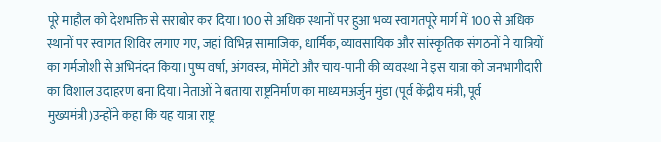पूरे माहौल को देशभक्ति से सराबोर कर दिया।100 से अधिक स्थानों पर हुआ भव्य स्वागतपूरे मार्ग में 100 से अधिक स्थानों पर स्वागत शिविर लगाए गए, जहां विभिन्न सामाजिक, धार्मिक, व्यावसायिक और सांस्कृतिक संगठनों ने यात्रियों का गर्मजोशी से अभिनंदन किया।पुष्प वर्षा, अंगवस्त्र, मोमेंटो और चाय-पानी की व्यवस्था ने इस यात्रा को जनभागीदारी का विशाल उदाहरण बना दिया।नेताओं ने बताया राष्ट्रनिर्माण का माध्यमअर्जुन मुंडा (पूर्व केंद्रीय मंत्री, पूर्व मुख्यमंत्री)उन्होंने कहा कि यह यात्रा राष्ट्र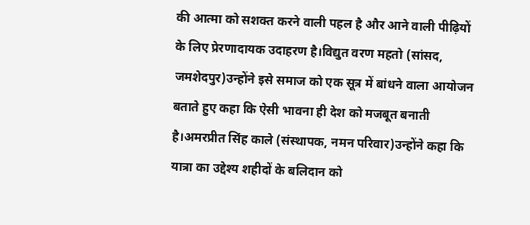की आत्मा को सशक्त करने वाली पहल है और आने वाली पीढ़ियों के लिए प्रेरणादायक उदाहरण है।विद्युत वरण महतो (सांसद, जमशेदपुर)उन्होंने इसे समाज को एक सूत्र में बांधने वाला आयोजन बताते हुए कहा कि ऐसी भावना ही देश को मजबूत बनाती है।अमरप्रीत सिंह काले (संस्थापक, नमन परिवार)उन्होंने कहा कि यात्रा का उद्देश्य शहीदों के बलिदान को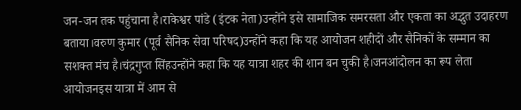जन-जन तक पहुंचाना है।राकेश्वर पांडे (इंटक नेता)उन्होंने इसे सामाजिक समरसता और एकता का अद्भुत उदाहरण बताया।वरुण कुमार (पूर्व सैनिक सेवा परिषद)उन्होंने कहा कि यह आयोजन शहीदों और सैनिकों के सम्मान का सशक्त मंच है।चंद्रगुप्त सिंहउन्होंने कहा कि यह यात्रा शहर की शान बन चुकी है।जनआंदोलन का रूप लेता आयोजनइस यात्रा में आम से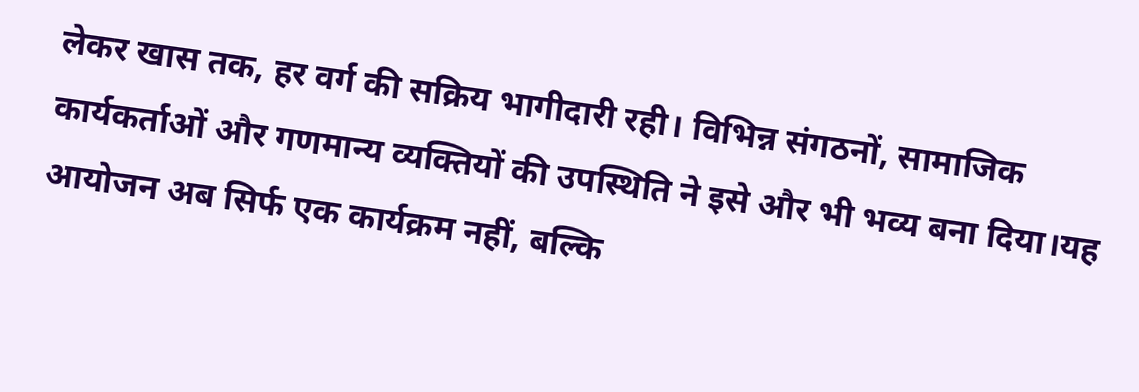लेकर खास तक, हर वर्ग की सक्रिय भागीदारी रही। विभिन्न संगठनों, सामाजिक कार्यकर्ताओं और गणमान्य व्यक्तियों की उपस्थिति ने इसे और भी भव्य बना दिया।यह आयोजन अब सिर्फ एक कार्यक्रम नहीं, बल्कि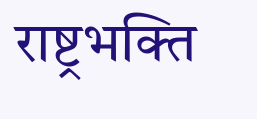राष्ट्रभक्ति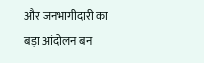और जनभागीदारी का बड़ा आंदोलन बन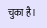चुका है।